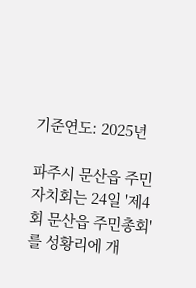기준연도: 2025년

파주시 문산읍 주민자치회는 24일 '제4회 문산읍 주민총회'를 성황리에 개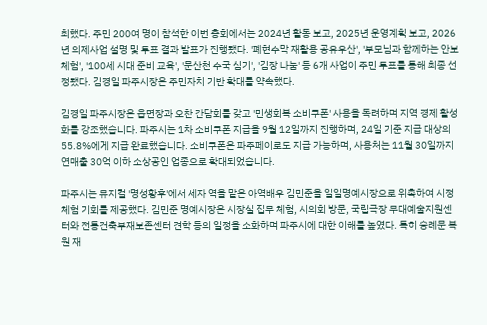최했다. 주민 200여 명이 참석한 이번 총회에서는 2024년 활동 보고, 2025년 운영계획 보고, 2026년 의제사업 설명 및 투표 결과 발표가 진행됐다. '폐현수막 재활용 공유우산', '부모님과 함께하는 안보체험', '100세 시대 준비 교육', '문산천 수국 심기', '김장 나눔' 등 6개 사업이 주민 투표를 통해 최종 선정됐다. 김경일 파주시장은 주민자치 기반 확대를 약속했다.

김경일 파주시장은 읍면장과 오찬 간담회를 갖고 '민생회복 소비쿠폰' 사용을 독려하며 지역 경제 활성화를 강조했습니다. 파주시는 1차 소비쿠폰 지급을 9월 12일까지 진행하며, 24일 기준 지급 대상의 55.8%에게 지급 완료했습니다. 소비쿠폰은 파주페이로도 지급 가능하며, 사용처는 11월 30일까지 연매출 30억 이하 소상공인 업종으로 확대되었습니다.

파주시는 뮤지컬 '명성황후'에서 세자 역을 맡은 아역배우 김민준을 일일명예시장으로 위촉하여 시정 체험 기회를 제공했다. 김민준 명예시장은 시장실 집무 체험, 시의회 방문, 국립극장 무대예술지원센터와 전통건축부재보존센터 견학 등의 일정을 소화하며 파주시에 대한 이해를 높였다. 특히 숭례문 복원 재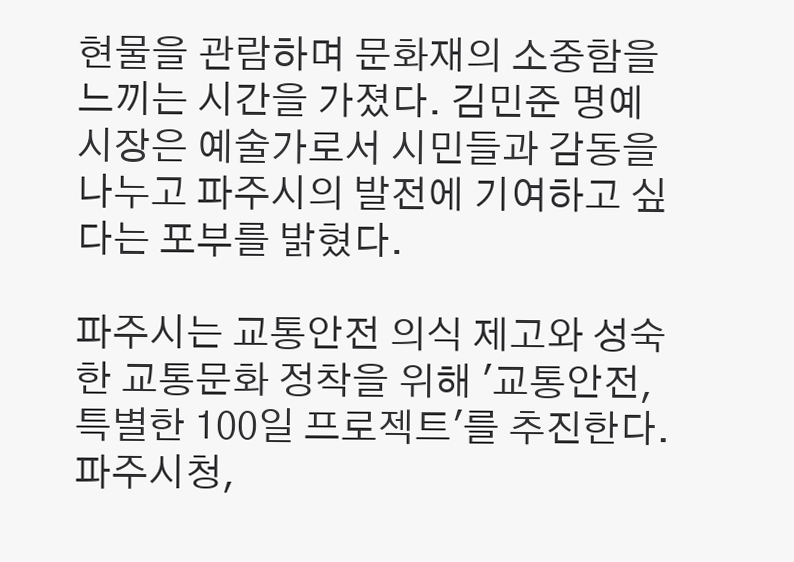현물을 관람하며 문화재의 소중함을 느끼는 시간을 가졌다. 김민준 명예시장은 예술가로서 시민들과 감동을 나누고 파주시의 발전에 기여하고 싶다는 포부를 밝혔다.

파주시는 교통안전 의식 제고와 성숙한 교통문화 정착을 위해 '교통안전, 특별한 100일 프로젝트'를 추진한다. 파주시청,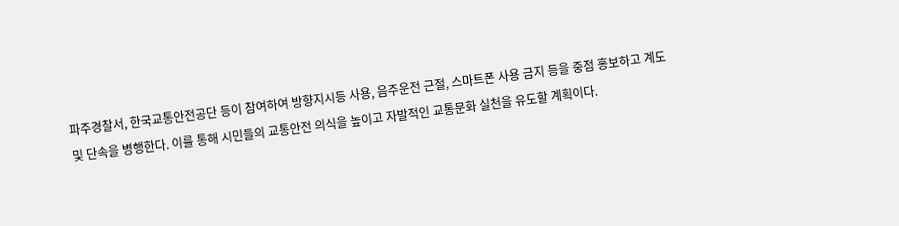파주경찰서, 한국교통안전공단 등이 참여하여 방향지시등 사용, 음주운전 근절, 스마트폰 사용 금지 등을 중점 홍보하고 계도 및 단속을 병행한다. 이를 통해 시민들의 교통안전 의식을 높이고 자발적인 교통문화 실천을 유도할 계획이다.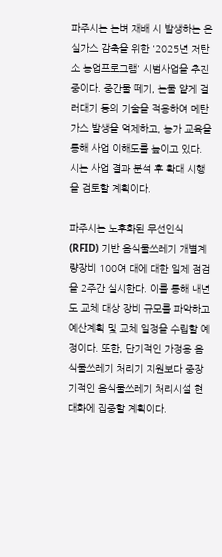파주시는 논벼 재배 시 발생하는 온실가스 감축을 위한 '2025년 저탄소 농업프로그램' 시범사업을 추진 중이다. 중간물 떼기, 논물 얕게 걸러대기 등의 기술을 적용하여 메탄가스 발생을 억제하고, 농가 교육을 통해 사업 이해도를 높이고 있다. 시는 사업 결과 분석 후 확대 시행을 검토할 계획이다.

파주시는 노후화된 무선인식(RFID) 기반 음식물쓰레기 개별계량장비 100여 대에 대한 일제 점검을 2주간 실시한다. 이를 통해 내년도 교체 대상 장비 규모를 파악하고 예산계획 및 교체 일정을 수립할 예정이다. 또한, 단기적인 가정용 음식물쓰레기 처리기 지원보다 중장기적인 음식물쓰레기 처리시설 현대화에 집중할 계획이다.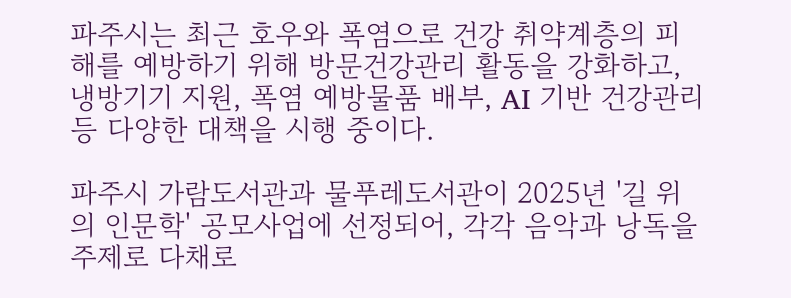파주시는 최근 호우와 폭염으로 건강 취약계층의 피해를 예방하기 위해 방문건강관리 활동을 강화하고, 냉방기기 지원, 폭염 예방물품 배부, AI 기반 건강관리 등 다양한 대책을 시행 중이다.

파주시 가람도서관과 물푸레도서관이 2025년 '길 위의 인문학' 공모사업에 선정되어, 각각 음악과 낭독을 주제로 다채로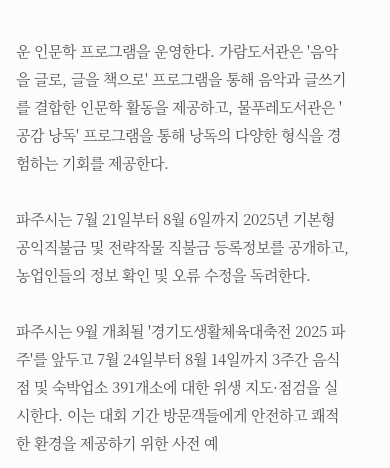운 인문학 프로그램을 운영한다. 가람도서관은 '음악을 글로, 글을 책으로' 프로그램을 통해 음악과 글쓰기를 결합한 인문학 활동을 제공하고, 물푸레도서관은 '공감 낭독' 프로그램을 통해 낭독의 다양한 형식을 경험하는 기회를 제공한다.

파주시는 7월 21일부터 8월 6일까지 2025년 기본형 공익직불금 및 전략작물 직불금 등록정보를 공개하고, 농업인들의 정보 확인 및 오류 수정을 독려한다.

파주시는 9월 개최될 '경기도생활체육대축전 2025 파주'를 앞두고 7월 24일부터 8월 14일까지 3주간 음식점 및 숙박업소 391개소에 대한 위생 지도·점검을 실시한다. 이는 대회 기간 방문객들에게 안전하고 쾌적한 환경을 제공하기 위한 사전 예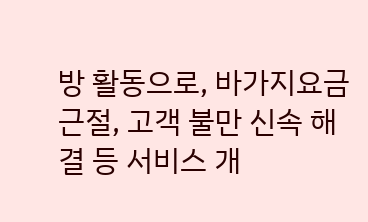방 활동으로, 바가지요금 근절, 고객 불만 신속 해결 등 서비스 개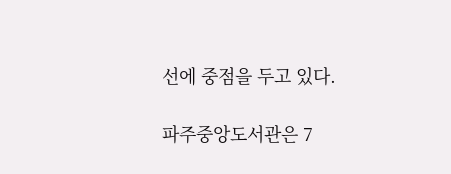선에 중점을 두고 있다.

파주중앙도서관은 7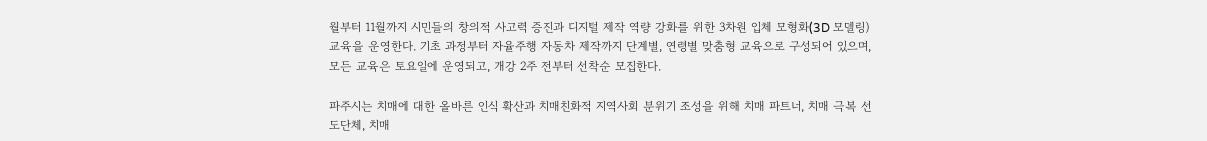월부터 11월까지 시민들의 창의적 사고력 증진과 디지털 제작 역량 강화를 위한 3차원 입체 모형화(3D 모델링) 교육을 운영한다. 기초 과정부터 자율주행 자동차 제작까지 단계별, 연령별 맞춤형 교육으로 구성되어 있으며, 모든 교육은 토요일에 운영되고, 개강 2주 전부터 선착순 모집한다.

파주시는 치매에 대한 올바른 인식 확산과 치매친화적 지역사회 분위기 조성을 위해 치매 파트너, 치매 극복 선도단체, 치매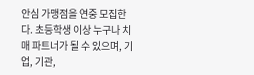안심 가맹점을 연중 모집한다. 초등학생 이상 누구나 치매 파트너가 될 수 있으며, 기업, 기관,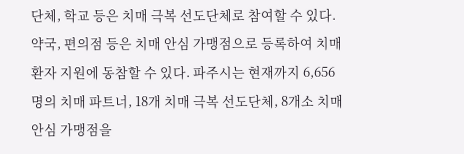단체, 학교 등은 치매 극복 선도단체로 참여할 수 있다. 약국, 편의점 등은 치매 안심 가맹점으로 등록하여 치매 환자 지원에 동참할 수 있다. 파주시는 현재까지 6,656명의 치매 파트너, 18개 치매 극복 선도단체, 8개소 치매안심 가맹점을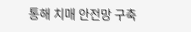통해 치매 안전망 구축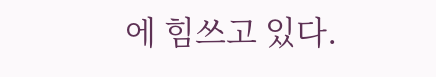에 힘쓰고 있다.